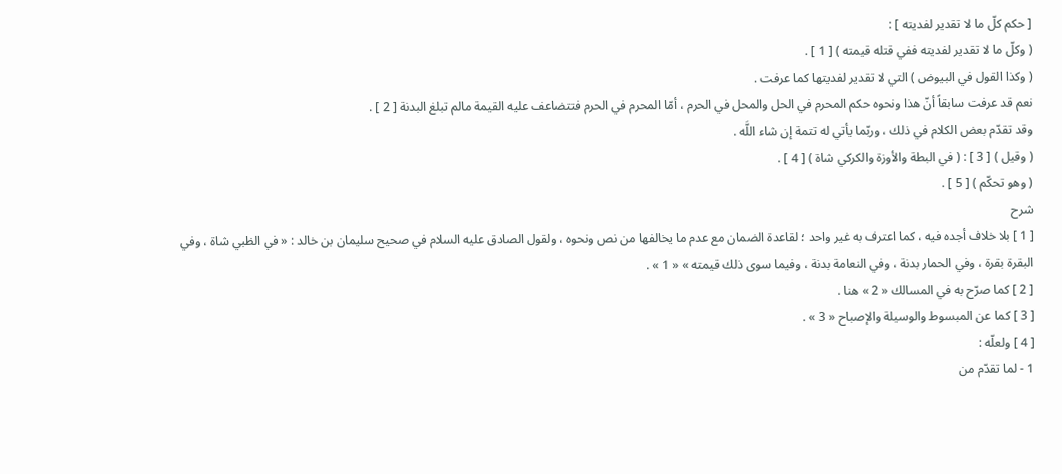[ حكم كلّ ما لا تقدير لفديته ] :
( وكلّ ما لا تقدير لفديته ففي قتله قيمته ) [ 1 ] .
( وكذا القول في البيوض ) التي لا تقدير لفديتها كما عرفت .
نعم قد عرفت سابقاً أنّ هذا ونحوه حكم المحرم في الحل والمحل في الحرم ، أمّا المحرم في الحرم فتتضاعف عليه القيمة مالم تبلغ البدنة [ 2 ] .
وقد تقدّم بعض الكلام في ذلك ، وربّما يأتي له تتمة إن شاء اللَّه .
( وقيل ) [ 3 ] : ( في البطة والأوزة والكركي شاة ) [ 4 ] .
( وهو تحكّم ) [ 5 ] .
شرح
[ 1 ] بلا خلاف أجده فيه ، كما اعترف به غير واحد ؛ لقاعدة الضمان مع عدم ما يخالفها من نص ونحوه ، ولقول الصادق عليه السلام في صحيح سليمان بن خالد : « في الظبي شاة ، وفي البقرة بقرة ، وفي الحمار بدنة ، وفي النعامة بدنة ، وفيما سوى ذلك قيمته » « 1 » .
[ 2 ] كما صرّح به في المسالك « 2 » هنا .
[ 3 ] كما عن المبسوط والوسيلة والإصباح « 3 » .
[ 4 ] ولعلّه :
1 - لما تقدّم من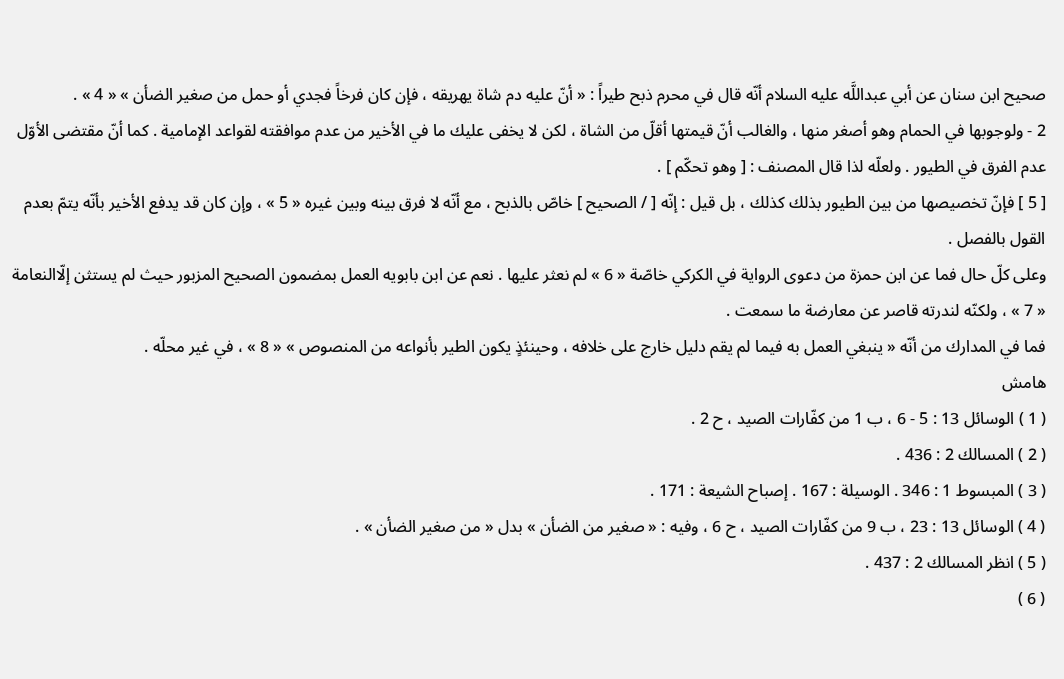صحيح ابن سنان عن أبي عبداللَّه عليه السلام أنّه قال في محرم ذبح طيراً : « أنّ عليه دم شاة يهريقه ، فإن كان فرخاً فجدي أو حمل من صغير الضأن » « 4 » .
2 - ولوجوبها في الحمام وهو أصغر منها ، والغالب أنّ قيمتها أقلّ من الشاة ، لكن لا يخفى عليك ما في الأخير من عدم موافقته لقواعد الإمامية . كما أنّ مقتضى الأوّل عدم الفرق في الطيور . ولعلّه لذا قال المصنف : [ وهو تحكّم ] .
[ 5 ] فإنّ تخصيصها من بين الطيور بذلك كذلك ، بل قيل : إنّه [ / الصحيح ] خاصّ بالذبح ، مع أنّه لا فرق بينه وبين غيره « 5 » ، وإن كان قد يدفع الأخير بأنّه يتمّ بعدم القول بالفصل .
وعلى كلّ حال فما عن ابن حمزة من دعوى الرواية في الكركي خاصّة « 6 » لم نعثر عليها . نعم عن ابن بابويه العمل بمضمون الصحيح المزبور حيث لم يستثن إلّاالنعامة « 7 » ، ولكنّه لندرته قاصر عن معارضة ما سمعت .
فما في المدارك من أنّه « ينبغي العمل به فيما لم يقم دليل خارج على خلافه ، وحينئذٍ يكون الطير بأنواعه من المنصوص » « 8 » ، في غير محلّه .
هامش
( 1 ) الوسائل 13 : 5 - 6 ، ب 1 من كفّارات الصيد ، ح 2 .
( 2 ) المسالك 2 : 436 .
( 3 ) المبسوط 1 : 346 . الوسيلة : 167 . إصباح الشيعة : 171 .
( 4 ) الوسائل 13 : 23 ، ب 9 من كفّارات الصيد ، ح 6 ، وفيه : « صغير من الضأن » بدل « من صغير الضأن » .
( 5 ) انظر المسالك 2 : 437 .
( 6 )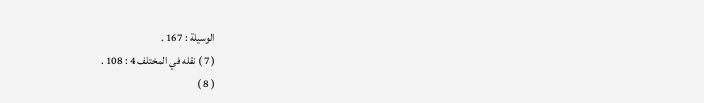الوسيلة : 167 .
( 7 ) نقله في المختلف 4 : 108 .
( 8 )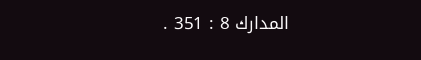المدارك 8 : 351 .